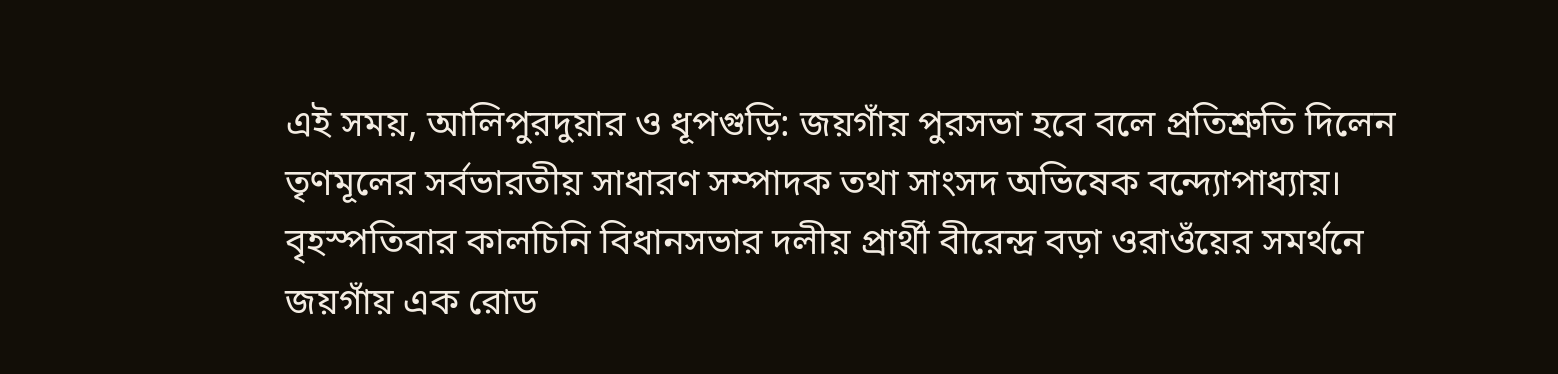এই সময়, আলিপুরদুয়ার ও ধূপগুড়ি: জয়গাঁয় পুরসভা হবে বলে প্রতিশ্রুতি দিলেন তৃণমূলের সর্বভারতীয় সাধারণ সম্পাদক তথা সাংসদ অভিষেক বন্দ্যোপাধ্যায়। বৃহস্পতিবার কালচিনি বিধানসভার দলীয় প্রার্থী বীরেন্দ্র বড়া ওরাওঁয়ের সমর্থনে জয়গাঁয় এক রোড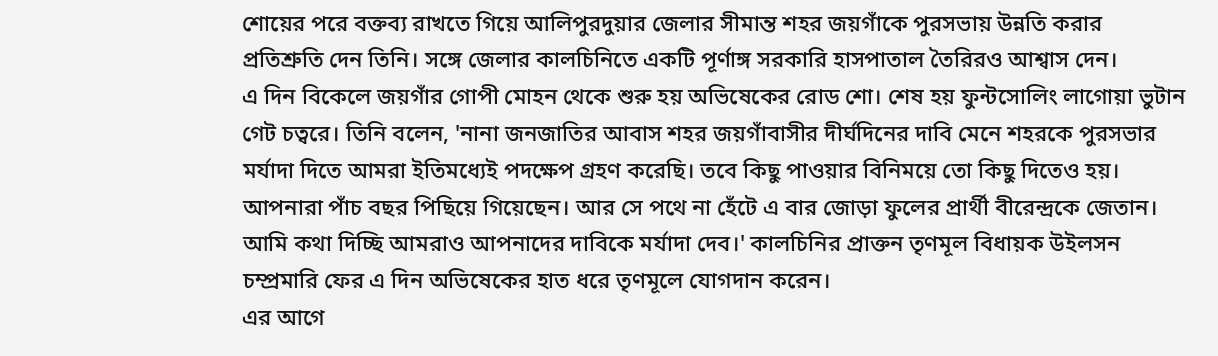শোয়ের পরে বক্তব্য রাখতে গিয়ে আলিপুরদুয়ার জেলার সীমান্ত শহর জয়গাঁকে পুরসভায় উন্নতি করার প্রতিশ্রুতি দেন তিনি। সঙ্গে জেলার কালচিনিতে একটি পূর্ণাঙ্গ সরকারি হাসপাতাল তৈরিরও আশ্বাস দেন।
এ দিন বিকেলে জয়গাঁর গোপী মোহন থেকে শুরু হয় অভিষেকের রোড শো। শেষ হয় ফুন্টসোলিং লাগোয়া ভুটান গেট চত্বরে। তিনি বলেন, 'নানা জনজাতির আবাস শহর জয়গাঁবাসীর দীর্ঘদিনের দাবি মেনে শহরকে পুরসভার মর্যাদা দিতে আমরা ইতিমধ্যেই পদক্ষেপ গ্রহণ করেছি। তবে কিছু পাওয়ার বিনিময়ে তো কিছু দিতেও হয়। আপনারা পাঁচ বছর পিছিয়ে গিয়েছেন। আর সে পথে না হেঁটে এ বার জোড়া ফুলের প্রার্থী বীরেন্দ্রকে জেতান। আমি কথা দিচ্ছি আমরাও আপনাদের দাবিকে মর্যাদা দেব।' কালচিনির প্রাক্তন তৃণমূল বিধায়ক উইলসন চম্প্রমারি ফের এ দিন অভিষেকের হাত ধরে তৃণমূলে যোগদান করেন।
এর আগে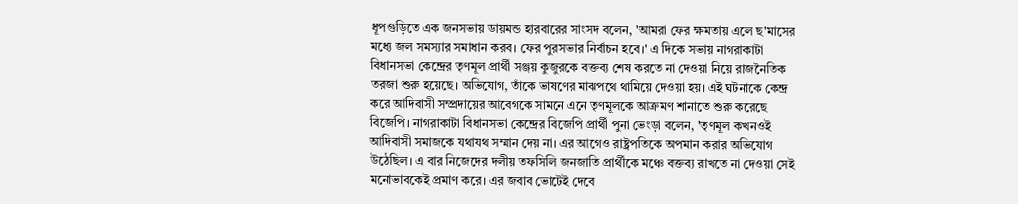ধূপগুড়িতে এক জনসভায় ডায়মন্ড হারবারের সাংসদ বলেন, 'আমরা ফের ক্ষমতায় এলে ছ'মাসের মধ্যে জল সমস্যার সমাধান করব। ফের পুরসভার নির্বাচন হবে।' এ দিকে সভায় নাগরাকাটা বিধানসভা কেন্দ্রের তৃণমূল প্রার্থী সঞ্জয় কুজুরকে বক্তব্য শেষ করতে না দেওয়া নিয়ে রাজনৈতিক তরজা শুরু হয়েছে। অভিযোগ, তাঁকে ভাষণের মাঝপথে থামিয়ে দেওয়া হয়। এই ঘটনাকে কেন্দ্র করে আদিবাসী সম্প্রদায়ের আবেগকে সামনে এনে তৃণমূলকে আক্রমণ শানাতে শুরু করেছে বিজেপি। নাগরাকাটা বিধানসভা কেন্দ্রের বিজেপি প্রার্থী পুনা ভেংড়া বলেন, 'তৃণমূল কখনওই আদিবাসী সমাজকে যথাযথ সম্মান দেয় না। এর আগেও রাষ্ট্রপতিকে অপমান করার অভিযোগ উঠেছিল। এ বার নিজেদের দলীয় তফসিলি জনজাতি প্রার্থীকে মঞ্চে বক্তব্য রাখতে না দেওয়া সেই মনোভাবকেই প্রমাণ করে। এর জবাব ভোটেই দেবে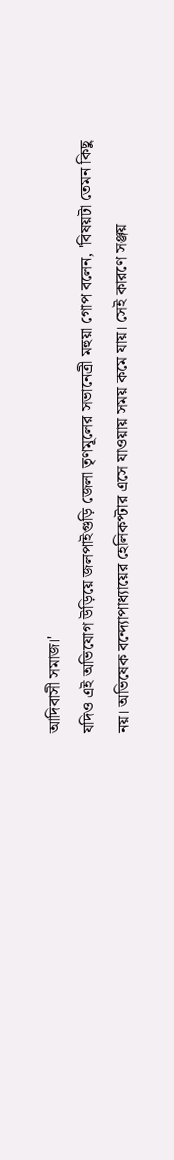আদিবাসী সমাজ।'
যদিও এই অভিযোগ উড়িয়ে জলপাইগুড়ি জেলা তৃণমূলের সভানেত্রী মহুয়া গোপ বলেন, 'বিষয়টা তেমন কিছু নয়। অভিষেক বন্দ্যোপাধ্যায়ের হেলিকপ্টার এসে যাওয়ায় সময় কমে যায়। সেই কারণে সঞ্জয়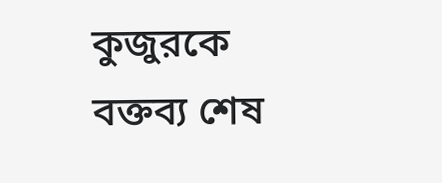কুজুরকে বক্তব্য শেষ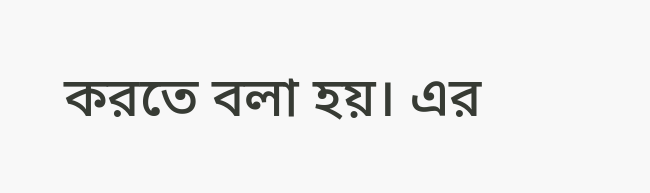করতে বলা হয়। এর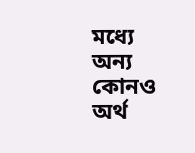মধ্যে অন্য কোনও অর্থ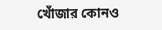খোঁজার কোনও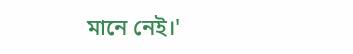মানে নেই।'